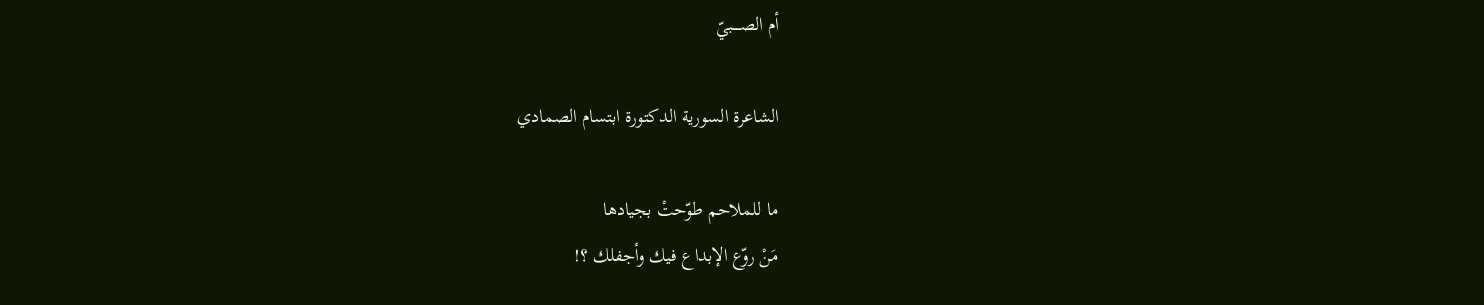أم الصــــبيّ

الشاعرة السورية الدكتورة ابتسام الصمادي

ما للملاحم طوّحتْ بجيادها
مَنْ روّع الإبداع فيك وأجفلك ؟!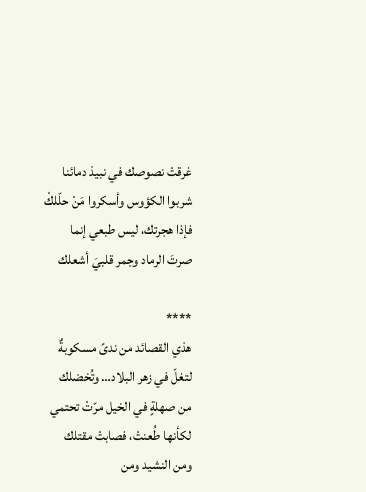غرقتْ نصوصك في نبيذ دمائنا
شربوا الكؤوس وأسكروا مَنْ حلّلكْ
فإذا هجرتك، ليس طبعي إنما
صرتَ الرماد وجمر قلبيَ أشعلك

****
هذي القصائد من ندىً مسكوبةٌ
لتغلّ في زهر البلاد… وتُخضلك
من صهلةٍ في الخيل مرّتْ تحتمي
لكأنها طُعنتْ، فصابتْ مقتلك
ومن النشيد ومن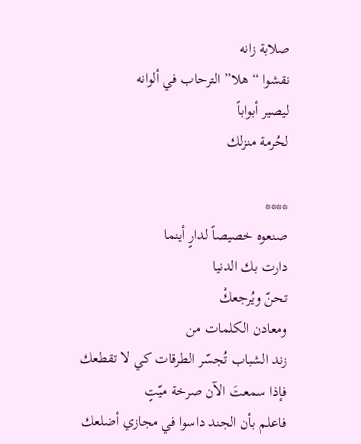صلابة زانه
نقشوا “هلا” الترحاب في ألوانه
ليصير أبواباً
لحُرمة منزلك

****
صنعوه خصيصاً لدارٍ أينما
دارت بك الدنيا
تحنّ ويُرجعكْ
ومعادن الكلمات من
زند الشباب تُجسّر الطرقات كي لا تقطعك
فإذا سمعتَ الآن صرخة ميّتٍ
فاعلم بأن الجند داسوا في مجازي أضلعك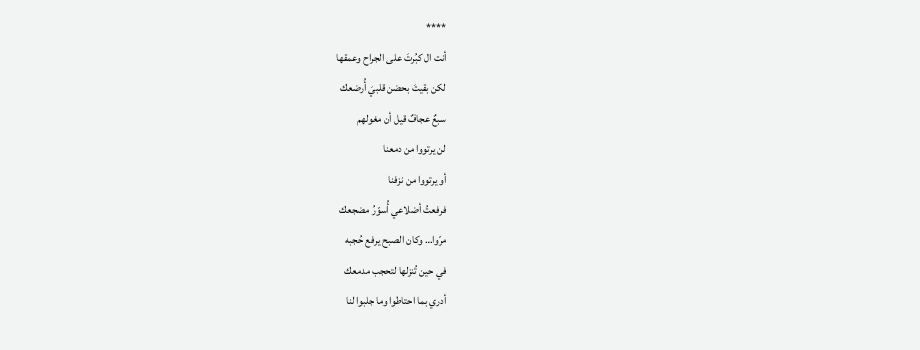****
أنت ال كبُرتَ على الجراح وعمقها
لكن بقيتَ بحضن قلبيَ أُرضعك
سبعٌ عجافٌ قيل أن مغولهم
لن يرتووا من دمعنا
أو يرتووا من نزفنا
فرفعتُ أضلاعي أُسوّرُ مضجعك
مرّوا… وكان الصبح يرفع حُجبه
في حين تُنزلها لتحجب مدمعك
أدري بما احتاطوا وما جلبوا لنا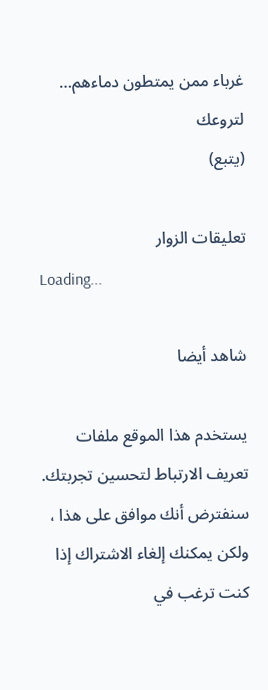غرباء ممن يمتطون دماءهم… لتروعك
(يتبع)

تعليقات الزوار
Loading...

شاهد أيضا

يستخدم هذا الموقع ملفات تعريف الارتباط لتحسين تجربتك. سنفترض أنك موافق على هذا ، ولكن يمكنك إلغاء الاشتراك إذا كنت ترغب في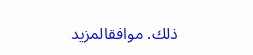ذلك. موافقالمزيد